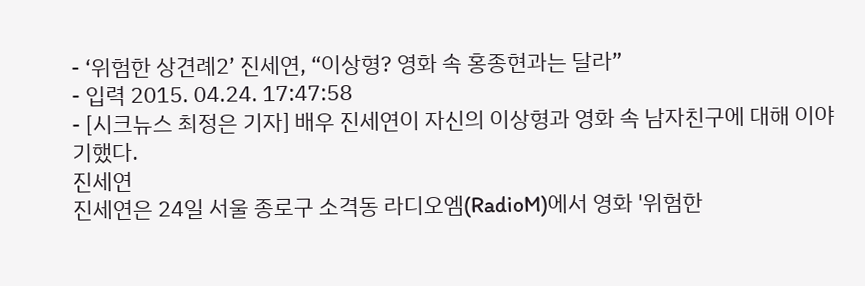- ‘위험한 상견례2’ 진세연, “이상형? 영화 속 홍종현과는 달라”
- 입력 2015. 04.24. 17:47:58
- [시크뉴스 최정은 기자] 배우 진세연이 자신의 이상형과 영화 속 남자친구에 대해 이야기했다.
진세연
진세연은 24일 서울 종로구 소격동 라디오엠(RadioM)에서 영화 '위험한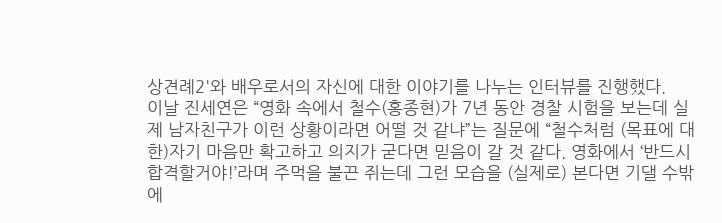상견례2'와 배우로서의 자신에 대한 이야기를 나누는 인터뷰를 진행했다.
이날 진세연은 “영화 속에서 철수(홍종현)가 7년 동안 경찰 시험을 보는데 실제 남자친구가 이런 상황이라면 어떨 것 같냐”는 질문에 “철수처럼 (목표에 대한)자기 마음만 확고하고 의지가 굳다면 믿음이 갈 것 같다. 영화에서 ‘반드시 합격할거야!’라며 주먹을 불끈 쥐는데 그런 모습을 (실제로) 본다면 기댈 수밖에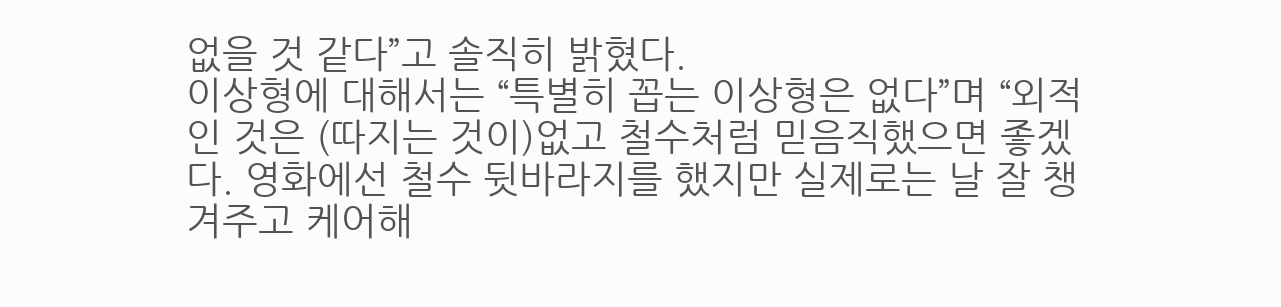없을 것 같다”고 솔직히 밝혔다.
이상형에 대해서는 “특별히 꼽는 이상형은 없다”며 “외적인 것은 (따지는 것이)없고 철수처럼 믿음직했으면 좋겠다. 영화에선 철수 뒷바라지를 했지만 실제로는 날 잘 챙겨주고 케어해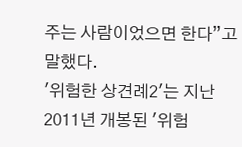주는 사람이었으면 한다”고 말했다.
'위험한 상견례2'는 지난 2011년 개봉된 '위험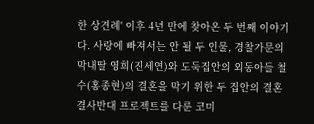한 상견례' 이후 4년 만에 찾아온 두 번째 이야기다. 사랑에 빠져서는 안 될 두 인물, 경찰가문의 막내딸 영희(진세연)와 도둑집안의 외동아들 철수(홍종현)의 결혼을 막기 위한 두 집안의 결혼 결사반대 프로젝트를 다룬 코미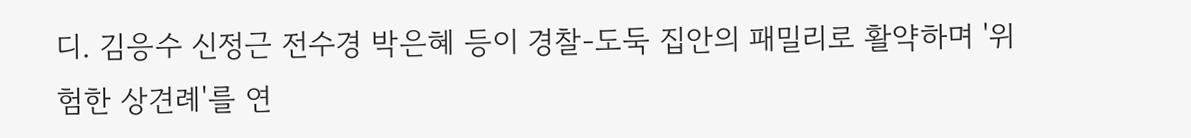디. 김응수 신정근 전수경 박은혜 등이 경찰-도둑 집안의 패밀리로 활약하며 '위험한 상견례'를 연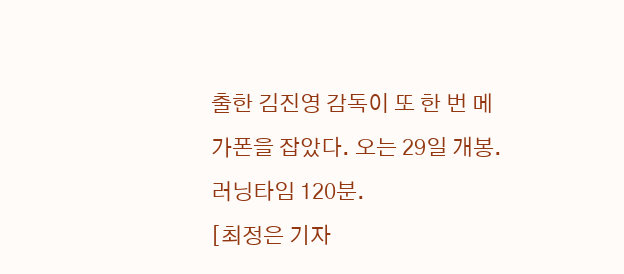출한 김진영 감독이 또 한 번 메가폰을 잡았다. 오는 29일 개봉. 러닝타임 120분.
[최정은 기자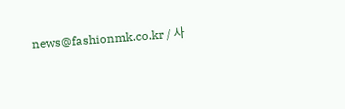news@fashionmk.co.kr / 사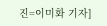진=이미화 기자]